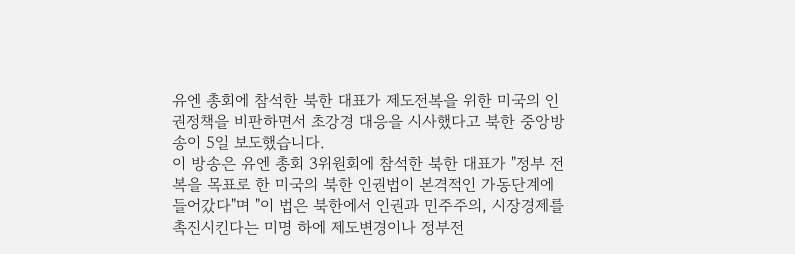유엔 총회에 참석한 북한 대표가 제도전복을 위한 미국의 인권정책을 비판하면서 초강경 대응을 시사했다고 북한 중앙방송이 5일 보도했습니다.
이 방송은 유엔 총회 3위원회에 참석한 북한 대표가 "정부 전복을 목표로 한 미국의 북한 인권법이 본격적인 가동단계에 들어갔다"며 "이 법은 북한에서 인권과 민주주의, 시장경제를 촉진시킨다는 미명 하에 제도변경이나 정부전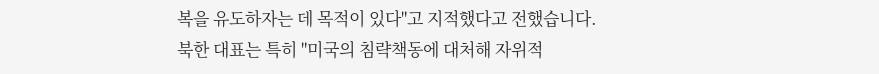복을 유도하자는 데 목적이 있다"고 지적했다고 전했습니다.
북한 대표는 특히 "미국의 침략책동에 대처해 자위적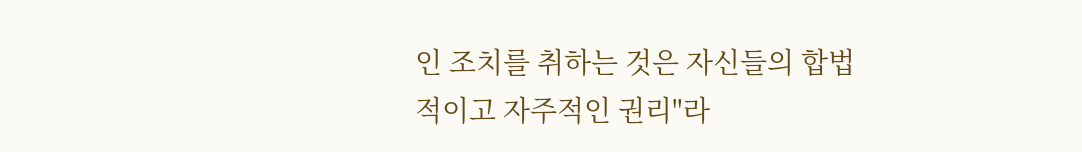인 조치를 취하는 것은 자신들의 합법적이고 자주적인 권리"라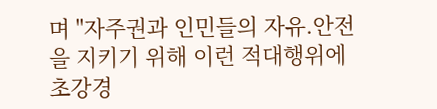며 "자주권과 인민들의 자유.안전을 지키기 위해 이런 적대행위에 초강경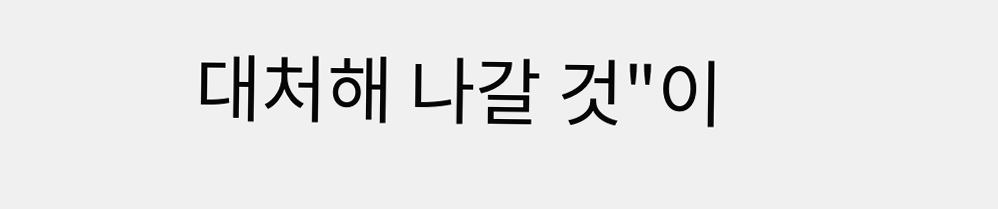대처해 나갈 것"이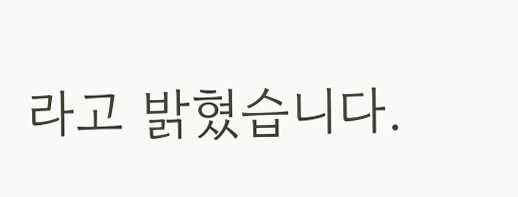라고 밝혔습니다.